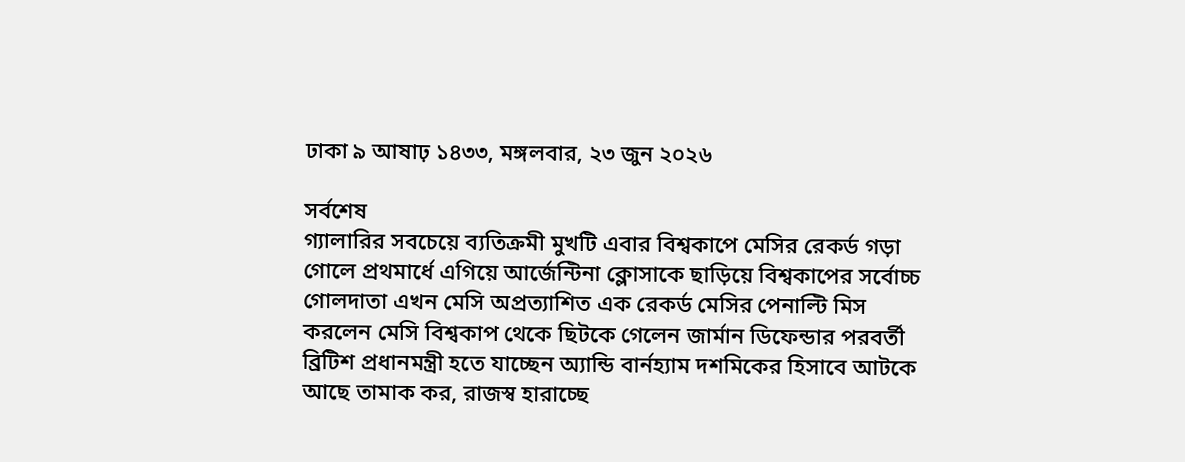ঢাকা ৯ আষাঢ় ১৪৩৩, মঙ্গলবার, ২৩ জুন ২০২৬

সর্বশেষ
গ্যালারির সবচেয়ে ব্যতিক্রমী মুখটি এবার বিশ্বকাপে মেসির রেকর্ড গড়া গোলে প্রথমার্ধে এগিয়ে আর্জেন্টিনা ক্লোসাকে ছাড়িয়ে বিশ্বকাপের সর্বোচ্চ গোলদাতা এখন মেসি অপ্রত্যাশিত এক রেকর্ড মেসির পেনাল্টি মিস করলেন মেসি বিশ্বকাপ থেকে ছিটকে গেলেন জার্মান ডিফেন্ডার পরবর্তী ব্রিটিশ প্রধানমন্ত্রী হতে যাচ্ছেন অ্যান্ডি বার্নহ্যাম দশমিকের হিসাবে আটকে আছে তামাক কর, রাজস্ব হারাচ্ছে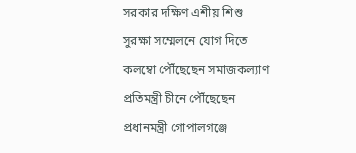সরকার দক্ষিণ এশীয় শিশু সুরক্ষা সম্মেলনে যোগ দিতে কলম্বো পৌঁছেছেন সমাজকল্যাণ প্রতিমন্ত্রী চীনে পৌঁছেছেন প্রধানমন্ত্রী গোপালগঞ্জে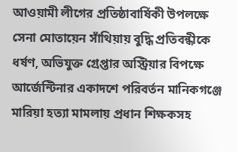আওয়ামী লীগের প্রতিষ্ঠাবার্ষিকী উপলক্ষে সেনা মোতায়েন সাঁথিয়ায় বুদ্ধি প্রতিবন্ধীকে ধর্ষণ, অভিযুক্ত গ্রেপ্তার অস্ট্রিয়ার বিপক্ষে আর্জেন্টিনার একাদশে পরিবর্তন মানিকগঞ্জে মারিয়া হত্যা মামলায় প্রধান শিক্ষকসহ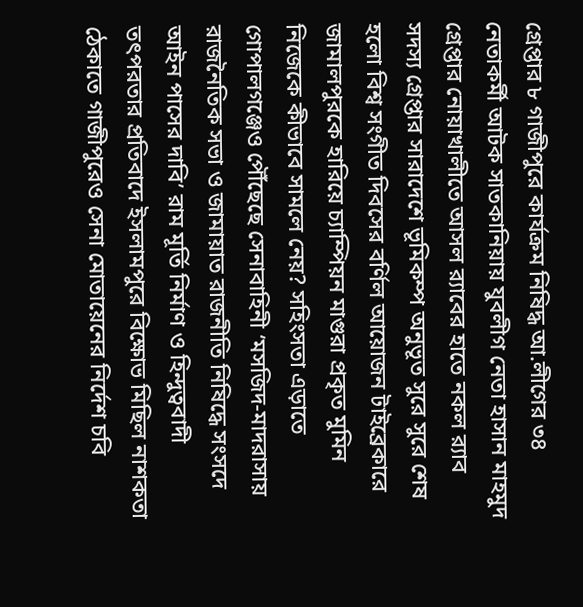গ্রেপ্তার ৮ গাজীপুরে কার্যক্রম নিষিদ্ধ আ.লীগের ৩৪ নেতাকর্মী আটক সাতকানিয়ায় যুবলীগ নেতা হাসান মাহমুদ গ্রেপ্তার নোয়াখালীতে আসল র‍্যাবের হাতে নকল র‍্যাব সদস্য গ্রেপ্তার সারাদেশে ভূমিকম্প অনুভূত সুরে সুরে শেষ হলো বিশ্ব সংগীত দিবসের বর্ণিল আয়োজন টাইব্রেকারে জামালপুরকে হারিয়ে চ্যাম্পিয়ন মাগুরা প্রকৃত মুমিন নিজেকে কীভাবে সামলে নেয়? সহিংসতা এড়াতে গোপালগঞ্জেও পৌঁছেছে সেনাবাহিনী ‘মসজিদ-মাদরাসায় রাজনৈতিক সভা ও জামায়াত রাজনীতি নিষিদ্ধে সংসদে আইন পাসের দাবি’ রাম মূর্তি নির্মাণ ও হিন্দুত্ববাদী তৎপরতার প্রতিবাদে ইসলামপুরে বিক্ষোভ মিছিল নাশকতা ঠেকাতে গাজীপুরেও সেনা মোতায়েনের নির্দেশ চবি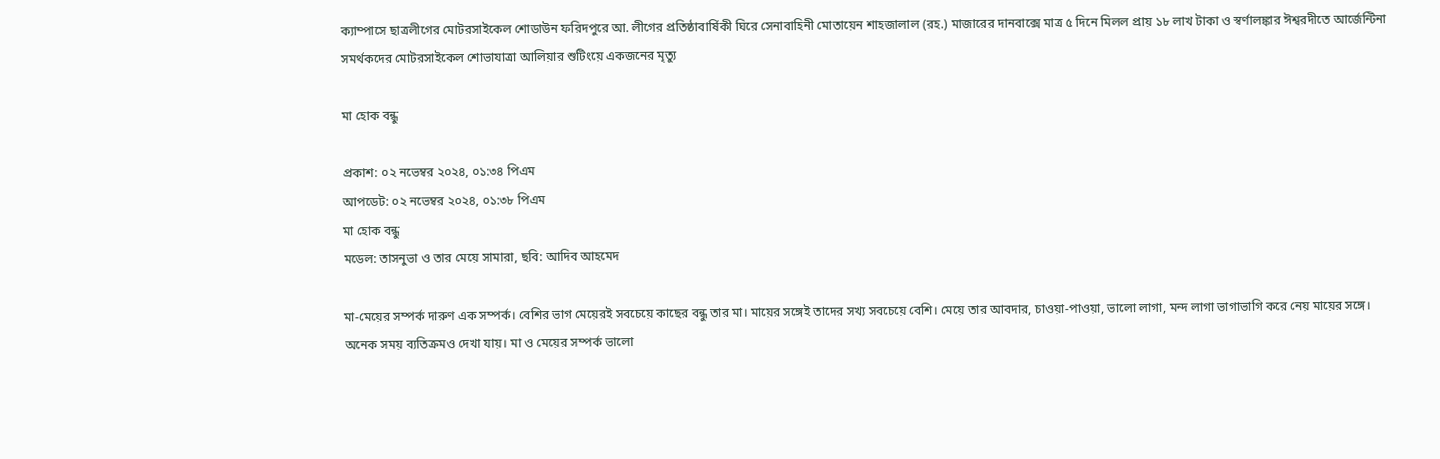ক্যাম্পাসে ছাত্রলীগের মোটরসাইকেল শোডাউন ফরিদপুরে আ. লীগের প্রতিষ্ঠাবার্ষিকী ঘিরে সেনাবাহিনী মোতায়েন শাহজালাল (রহ.) মাজারের দানবাক্সে মাত্র ৫ দিনে মিলল প্রায় ১৮ লাখ টাকা ও স্বর্ণালঙ্কার ঈশ্বরদীতে আর্জেন্টিনা সমর্থকদের মোটরসাইকেল শোভাযাত্রা আলিয়ার শুটিংয়ে একজনের মৃত্যু

মা হোক বন্ধু

প্রকাশ: ০২ নভেম্বর ২০২৪, ০১:৩৪ পিএম
আপডেট: ০২ নভেম্বর ২০২৪, ০১:৩৮ পিএম
মা হোক বন্ধু
মডেল: তাসনুভা ও তার মেয়ে সামারা, ছবি: আদিব আহমেদ

মা-মেয়ের সম্পর্ক দারুণ এক সম্পর্ক। বেশির ভাগ মেয়েরই সবচেয়ে কাছের বন্ধু তার মা। মায়ের সঙ্গেই তাদের সখ্য সবচেয়ে বেশি। মেয়ে তার আবদার, চাওয়া-পাওয়া, ভালো লাগা, মন্দ লাগা ভাগাভাগি করে নেয় মায়ের সঙ্গে। অনেক সময় ব্যতিক্রমও দেখা যায়। মা ও মেয়ের সম্পর্ক ভালো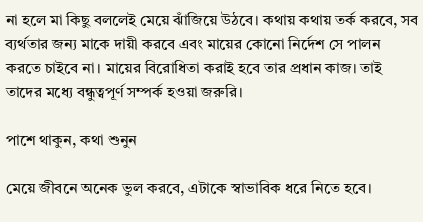না হলে মা কিছু বললেই মেয়ে ঝাঁজিয়ে উঠবে। কথায় কথায় তর্ক করবে, সব ব্যর্থতার জন্য মাকে দায়ী করবে এবং মায়ের কোনো নির্দেশ সে পালন করতে চাইবে না। মায়ের বিরোধিতা করাই হবে তার প্রধান কাজ। তাই তাদের মধ্যে বন্ধুত্বপূর্ণ সম্পর্ক হওয়া জরুরি।

পাশে থাকুন, কথা শুনুন

মেয়ে জীবনে অনেক ভুল করবে, এটাকে স্বাভাবিক ধরে নিতে হবে।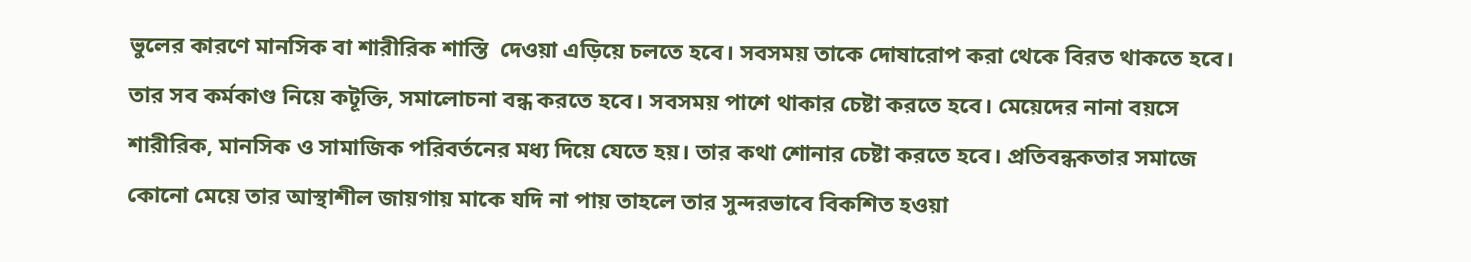ভুলের কারণে মানসিক বা শারীরিক শাস্তি  দেওয়া এড়িয়ে চলতে হবে। সবসময় তাকে দোষারোপ করা থেকে বিরত থাকতে হবে। তার সব কর্মকাণ্ড নিয়ে কটূক্তি, সমালোচনা বন্ধ করতে হবে। সবসময় পাশে থাকার চেষ্টা করতে হবে। মেয়েদের নানা বয়সে শারীরিক, মানসিক ও সামাজিক পরিবর্তনের মধ্য দিয়ে যেতে হয়। তার কথা শোনার চেষ্টা করতে হবে। প্রতিবন্ধকতার সমাজে কোনো মেয়ে তার আস্থাশীল জায়গায় মাকে যদি না পায় তাহলে তার সুন্দরভাবে বিকশিত হওয়া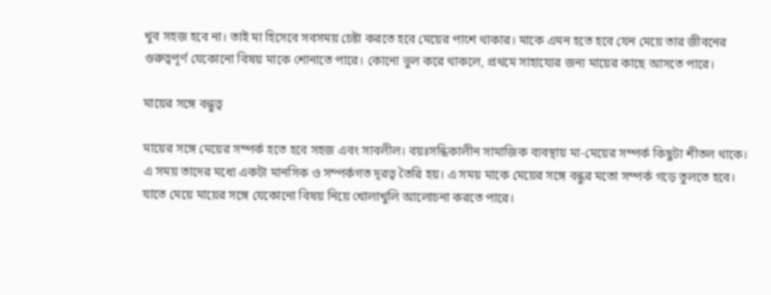খুব সহজ হবে না। তাই মা হিসেবে সবসময় চেষ্টা করতে হবে মেয়ের পাশে থাকার। মাকে এমন হতে হবে যেন মেয়ে তার জীবনের গুরুত্বপূর্ণ যেকোনো বিষয় মাকে শোনাতে পারে। কোনো ভুল করে থাকলে, প্রথমে সাহায্যের জন্য মায়ের কাছে আসতে পারে।

মায়ের সঙ্গে বন্ধুত্ব

মায়ের সঙ্গে মেয়ের সম্পর্ক হতে হবে সহজ এবং সাবলীল। বয়ঃসন্ধিকালীন সামাজিক ব্যবস্থায় মা-মেয়ের সম্পর্ক কিছুটা শীতল থাকে। এ সময় তাদের মধ্যে একটা মানসিক ও সম্পর্কগত দূরত্ব তৈরি হয়। এ সময় মাকে মেয়ের সঙ্গে বন্ধুর মতো সম্পর্ক গড়ে তুলতে হবে। যাতে মেয়ে মায়ের সঙ্গে যেকোনো বিষয় নিয়ে খোলাখুলি আলোচনা করতে পারে।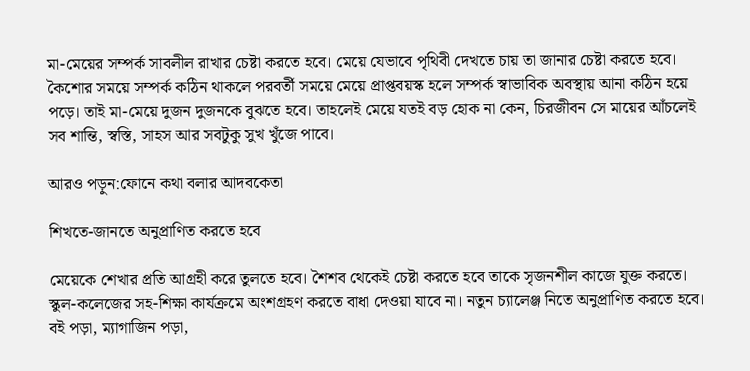মা-মেয়ের সম্পর্ক সাবলীল রাখার চেষ্টা করতে হবে। মেয়ে যেভাবে পৃথিবী দেখতে চায় তা জানার চেষ্টা করতে হবে। কৈশোর সময়ে সম্পর্ক কঠিন থাকলে পরবর্তী সময়ে মেয়ে প্রাপ্তবয়স্ক হলে সম্পর্ক স্বাভাবিক অবস্থায় আনা কঠিন হয়ে পড়ে। তাই মা-মেয়ে দুজন দুজনকে বুঝতে হবে। তাহলেই মেয়ে যতই বড় হোক না কেন, চিরজীবন সে মায়ের আঁচলেই সব শান্তি, স্বস্তি, সাহস আর সবটুকু সুখ খুঁজে পাবে।

আরও পড়ুন:ফোনে কথা বলার আদবকেতা

শিখতে-জানতে অনুপ্রাণিত করতে হবে

মেয়েকে শেখার প্রতি আগ্রহী করে তুলতে হবে। শৈশব থেকেই চেষ্টা করতে হবে তাকে সৃজনশীল কাজে যুক্ত করতে। স্কুল-কলেজের সহ-শিক্ষা কার্যক্রমে অংশগ্রহণ করতে বাধা দেওয়া যাবে না। নতুন চ্যালেঞ্জ নিতে অনুপ্রাণিত করতে হবে। বই পড়া, ম্যাগাজিন পড়া,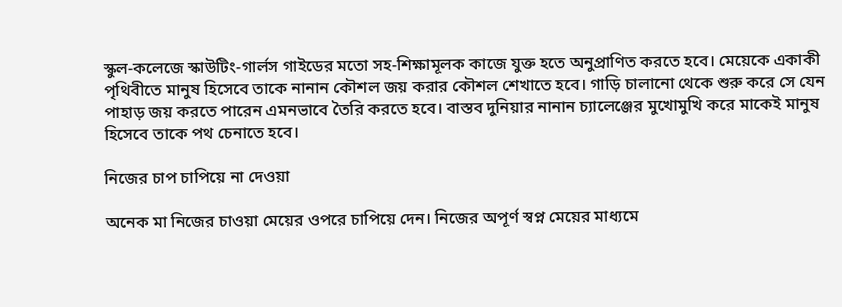স্কুল-কলেজে স্কাউটিং-গার্লস গাইডের মতো সহ-শিক্ষামূলক কাজে যুক্ত হতে অনুপ্রাণিত করতে হবে। মেয়েকে একাকী পৃথিবীতে মানুষ হিসেবে তাকে নানান কৌশল জয় করার কৌশল শেখাতে হবে। গাড়ি চালানো থেকে শুরু করে সে যেন পাহাড় জয় করতে পারেন এমনভাবে তৈরি করতে হবে। বাস্তব দুনিয়ার নানান চ্যালেঞ্জের মুখোমুখি করে মাকেই মানুষ হিসেবে তাকে পথ চেনাতে হবে।

নিজের চাপ চাপিয়ে না দেওয়া

অনেক মা নিজের চাওয়া মেয়ের ওপরে চাপিয়ে দেন। নিজের অপূর্ণ স্বপ্ন মেয়ের মাধ্যমে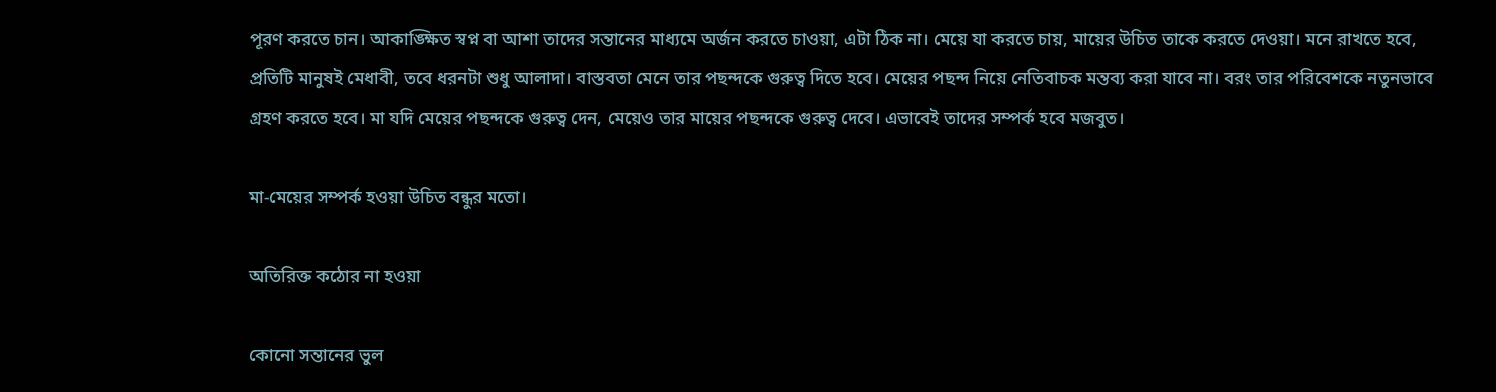পূরণ করতে চান। আকাঙ্ক্ষিত স্বপ্ন বা আশা তাদের সন্তানের মাধ্যমে অর্জন করতে চাওয়া, এটা ঠিক না। মেয়ে যা করতে চায়, মায়ের উচিত তাকে করতে দেওয়া। মনে রাখতে হবে, প্রতিটি মানুষই মেধাবী, তবে ধরনটা শুধু আলাদা। বাস্তবতা মেনে তার পছন্দকে গুরুত্ব দিতে হবে। মেয়ের পছন্দ নিয়ে নেতিবাচক মন্তব্য করা যাবে না। বরং তার পরিবেশকে নতুনভাবে গ্রহণ করতে হবে। মা যদি মেয়ের পছন্দকে গুরুত্ব দেন, মেয়েও তার মায়ের পছন্দকে গুরুত্ব দেবে। এভাবেই তাদের সম্পর্ক হবে মজবুত।

মা-মেয়ের সম্পর্ক হওয়া উচিত বন্ধুর মতো।

অতিরিক্ত কঠোর না হওয়া

কোনো সন্তানের ভুল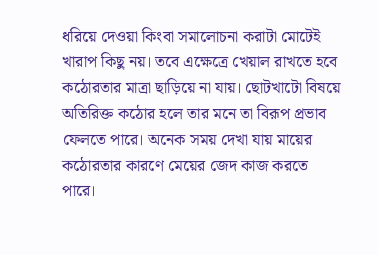ধরিয়ে দেওয়া কিংবা সমালোচনা করাটা মোটেই খারাপ কিছু নয়। তবে এক্ষেত্রে খেয়াল রাখতে হবে কঠোরতার মাত্রা ছাড়িয়ে না যায়। ছোটখাটো বিষয়ে অতিরিক্ত কঠোর হলে তার মনে তা বিরূপ প্রভাব ফেলতে পারে। অনেক সময় দেখা যায় মায়ের কঠোরতার কারণে মেয়ের জেদ কাজ করতে পারে।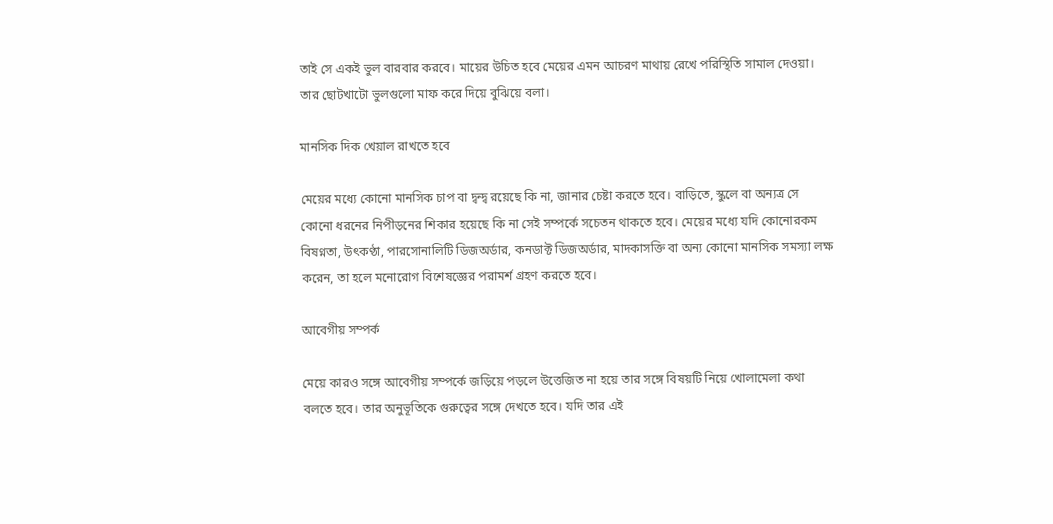তাই সে একই ভুল বারবার করবে। মায়ের উচিত হবে মেয়ের এমন আচরণ মাথায় রেখে পরিস্থিতি সামাল দেওয়া। তার ছোটখাটো ভুলগুলো মাফ করে দিয়ে বুঝিয়ে বলা।

মানসিক দিক খেয়াল রাখতে হবে

মেয়ের মধ্যে কোনো মানসিক চাপ বা দ্বন্দ্ব রয়েছে কি না, জানার চেষ্টা করতে হবে। বাড়িতে, স্কুলে বা অন্যত্র সে কোনো ধরনের নিপীড়নের শিকার হয়েছে কি না সেই সম্পর্কে সচেতন থাকতে হবে। মেয়ের মধ্যে যদি কোনোরকম বিষণ্নতা, উৎকণ্ঠা, পারসোনালিটি ডিজঅর্ডার, কনডাক্ট ডিজঅর্ডার, মাদকাসক্তি বা অন্য কোনো মানসিক সমস্যা লক্ষ করেন, তা হলে মনোরোগ বিশেষজ্ঞের পরামর্শ গ্রহণ করতে হবে।

আবেগীয় সম্পর্ক

মেয়ে কারও সঙ্গে আবেগীয় সম্পর্কে জড়িয়ে পড়লে উত্তেজিত না হয়ে তার সঙ্গে বিষয়টি নিয়ে খোলামেলা কথা বলতে হবে। তার অনুভূতিকে গুরুত্বের সঙ্গে দেখতে হবে। যদি তার এই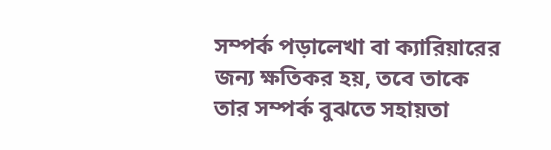সম্পর্ক পড়ালেখা বা ক্যারিয়ারের জন্য ক্ষতিকর হয়, তবে তাকে তার সম্পর্ক বুঝতে সহায়তা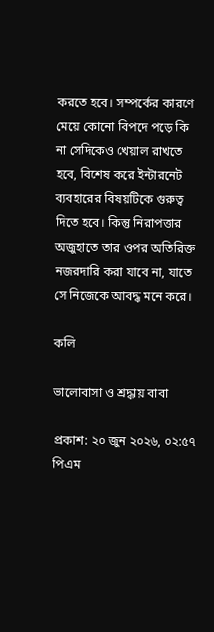করতে হবে। সম্পর্কের কারণে মেয়ে কোনো বিপদে পড়ে কি না সেদিকেও খেয়াল রাখতে হবে, বিশেষ করে ইন্টারনেট ব্যবহারের বিষয়টিকে গুরুত্ব দিতে হবে। কিন্তু নিরাপত্তার অজুহাতে তার ওপর অতিরিক্ত নজরদারি করা যাবে না, যাতে সে নিজেকে আবদ্ধ মনে করে।

কলি

ভালোবাসা ও শ্রদ্ধায় বাবা

প্রকাশ: ২০ জুন ২০২৬, ০২:৫৭ পিএম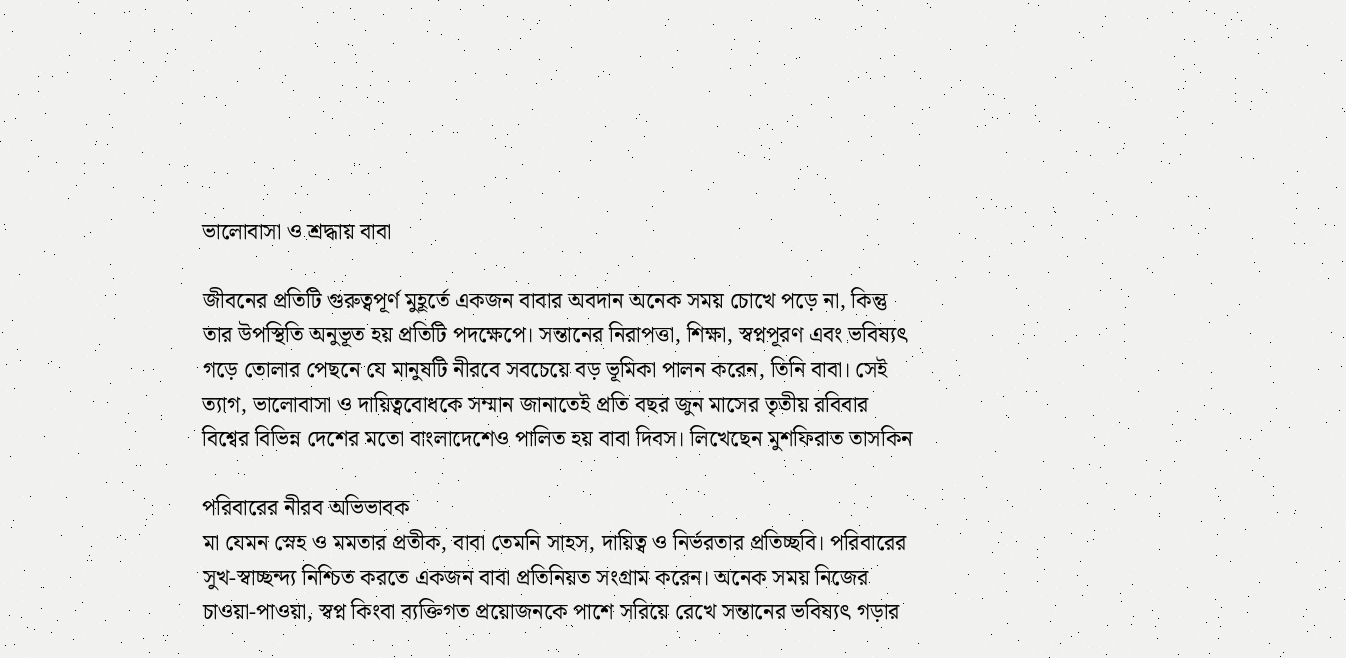ভালোবাসা ও শ্রদ্ধায় বাবা

জীবনের প্রতিটি গুরুত্বপূর্ণ মুহূর্তে একজন বাবার অবদান অনেক সময় চোখে পড়ে না, কিন্তু তার উপস্থিতি অনুভূত হয় প্রতিটি পদক্ষেপে। সন্তানের নিরাপত্তা, শিক্ষা, স্বপ্নপূরণ এবং ভবিষ্যৎ গড়ে তোলার পেছনে যে মানুষটি নীরবে সবচেয়ে বড় ভূমিকা পালন করেন, তিনি বাবা। সেই ত্যাগ, ভালোবাসা ও দায়িত্ববোধকে সম্মান জানাতেই প্রতি বছর জুন মাসের তৃতীয় রবিবার বিশ্বের বিভিন্ন দেশের মতো বাংলাদেশেও পালিত হয় বাবা দিবস। লিখেছেন মুশফিরাত তাসকিন

পরিবারের নীরব অভিভাবক
মা যেমন স্নেহ ও মমতার প্রতীক, বাবা তেমনি সাহস, দায়িত্ব ও নির্ভরতার প্রতিচ্ছবি। পরিবারের সুখ-স্বাচ্ছন্দ্য নিশ্চিত করতে একজন বাবা প্রতিনিয়ত সংগ্রাম করেন। অনেক সময় নিজের চাওয়া-পাওয়া, স্বপ্ন কিংবা ব্যক্তিগত প্রয়োজনকে পাশে সরিয়ে রেখে সন্তানের ভবিষ্যৎ গড়ার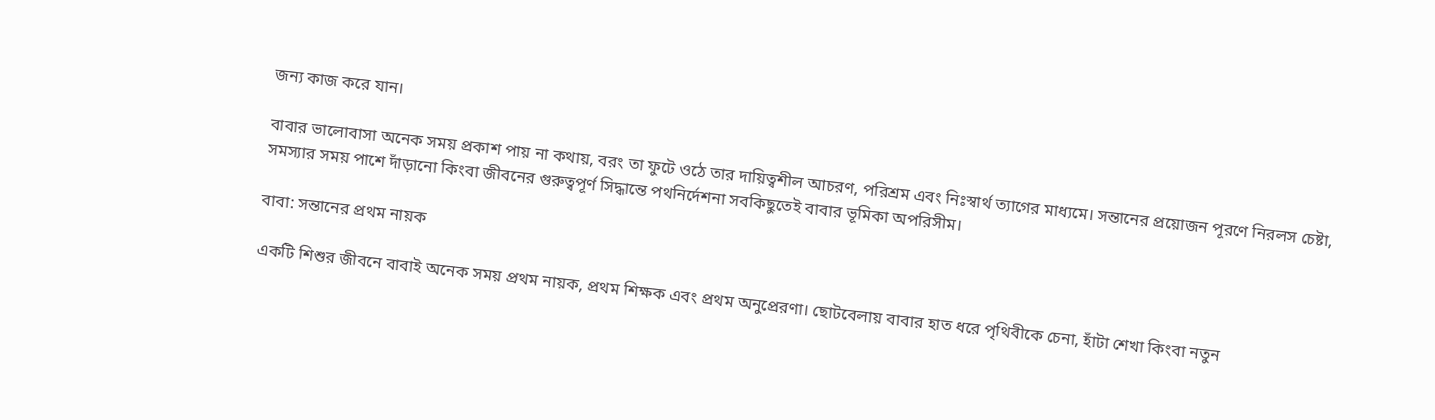জন্য কাজ করে যান।

বাবার ভালোবাসা অনেক সময় প্রকাশ পায় না কথায়, বরং তা ফুটে ওঠে তার দায়িত্বশীল আচরণ, পরিশ্রম এবং নিঃস্বার্থ ত্যাগের মাধ্যমে। সন্তানের প্রয়োজন পূরণে নিরলস চেষ্টা, সমস্যার সময় পাশে দাঁড়ানো কিংবা জীবনের গুরুত্বপূর্ণ সিদ্ধান্তে পথনির্দেশনা সবকিছুতেই বাবার ভূমিকা অপরিসীম।

বাবা: সন্তানের প্রথম নায়ক

একটি শিশুর জীবনে বাবাই অনেক সময় প্রথম নায়ক, প্রথম শিক্ষক এবং প্রথম অনুপ্রেরণা। ছোটবেলায় বাবার হাত ধরে পৃথিবীকে চেনা, হাঁটা শেখা কিংবা নতুন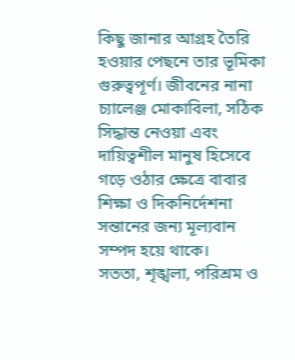কিছু জানার আগ্রহ তৈরি হওয়ার পেছনে তার ভূমিকা গুরুত্বপূর্ণ। জীবনের নানা চ্যালেঞ্জ মোকাবিলা, সঠিক সিদ্ধান্ত নেওয়া এবং দায়িত্বশীল মানুষ হিসেবে গড়ে ওঠার ক্ষেত্রে বাবার শিক্ষা ও দিকনির্দেশনা সন্তানের জন্য মূল্যবান সম্পদ হয়ে থাকে।
সততা, শৃঙ্খলা, পরিশ্রম ও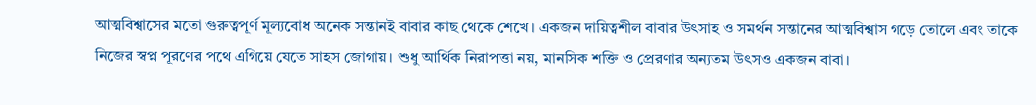আত্মবিশ্বাসের মতো গুরুত্বপূর্ণ মূল্যবোধ অনেক সন্তানই বাবার কাছ থেকে শেখে। একজন দায়িত্বশীল বাবার উৎসাহ ও সমর্থন সন্তানের আত্মবিশ্বাস গড়ে তোলে এবং তাকে নিজের স্বপ্ন পূরণের পথে এগিয়ে যেতে সাহস জোগায়। শুধু আর্থিক নিরাপত্তা নয়, মানসিক শক্তি ও প্রেরণার অন্যতম উৎসও একজন বাবা।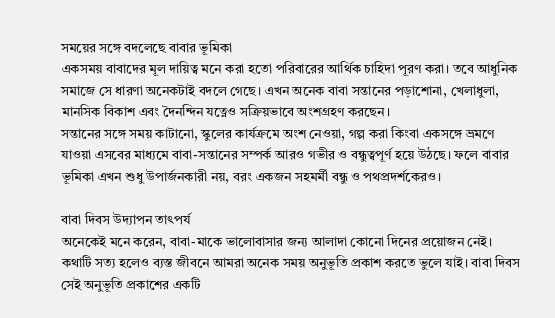সময়ের সঙ্গে বদলেছে বাবার ভূমিকা
একসময় বাবাদের মূল দায়িত্ব মনে করা হতো পরিবারের আর্থিক চাহিদা পূরণ করা। তবে আধুনিক সমাজে সে ধারণা অনেকটাই বদলে গেছে। এখন অনেক বাবা সন্তানের পড়াশোনা, খেলাধুলা, মানসিক বিকাশ এবং দৈনন্দিন যত্নেও সক্রিয়ভাবে অংশগ্রহণ করছেন।
সন্তানের সঙ্গে সময় কাটানো, স্কুলের কার্যক্রমে অংশ নেওয়া, গল্প করা কিংবা একসঙ্গে ভ্রমণে যাওয়া এসবের মাধ্যমে বাবা-সন্তানের সম্পর্ক আরও গভীর ও বন্ধুত্বপূর্ণ হয়ে উঠছে। ফলে বাবার ভূমিকা এখন শুধু উপার্জনকারী নয়, বরং একজন সহমর্মী বন্ধু ও পথপ্রদর্শকেরও।

বাবা দিবস উদ্যাপন তাৎপর্য
অনেকেই মনে করেন, বাবা-মাকে ভালোবাসার জন্য আলাদা কোনো দিনের প্রয়োজন নেই। কথাটি সত্য হলেও ব্যস্ত জীবনে আমরা অনেক সময় অনুভূতি প্রকাশ করতে ভুলে যাই। বাবা দিবস সেই অনুভূতি প্রকাশের একটি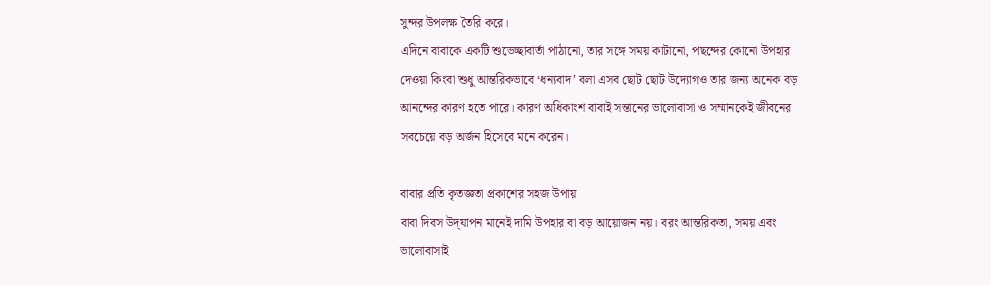সুন্দর উপলক্ষ তৈরি করে।
এদিনে বাবাকে একটি শুভেচ্ছাবার্তা পাঠানো, তার সঙ্গে সময় কাটানো, পছন্দের কোনো উপহার দেওয়া কিংবা শুধু আন্তরিকভাবে ‘ধন্যবাদ’ বলা এসব ছোট ছোট উদ্যোগও তার জন্য অনেক বড় আনন্দের কারণ হতে পারে। কারণ অধিকাংশ বাবাই সন্তানের ভালোবাসা ও সম্মানকেই জীবনের সবচেয়ে বড় অর্জন হিসেবে মনে করেন।

বাবার প্রতি কৃতজ্ঞতা প্রকাশের সহজ উপায়
বাবা দিবস উদ্‌যাপন মানেই দামি উপহার বা বড় আয়োজন নয়। বরং আন্তরিকতা, সময় এবং ভালোবাসাই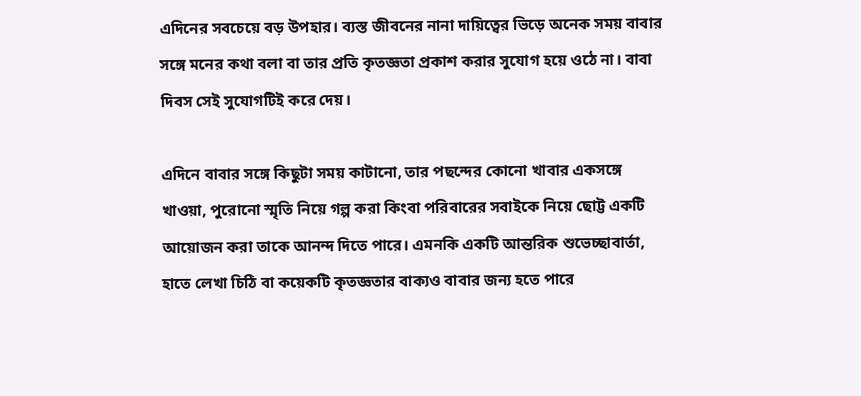এদিনের সবচেয়ে বড় উপহার। ব্যস্ত জীবনের নানা দায়িত্বের ভিড়ে অনেক সময় বাবার সঙ্গে মনের কথা বলা বা তার প্রতি কৃতজ্ঞতা প্রকাশ করার সুযোগ হয়ে ওঠে না। বাবা দিবস সেই সুযোগটিই করে দেয়।

এদিনে বাবার সঙ্গে কিছুটা সময় কাটানো, তার পছন্দের কোনো খাবার একসঙ্গে খাওয়া, পুরোনো স্মৃতি নিয়ে গল্প করা কিংবা পরিবারের সবাইকে নিয়ে ছোট্ট একটি আয়োজন করা তাকে আনন্দ দিতে পারে। এমনকি একটি আন্তরিক শুভেচ্ছাবার্তা, হাতে লেখা চিঠি বা কয়েকটি কৃতজ্ঞতার বাক্যও বাবার জন্য হতে পারে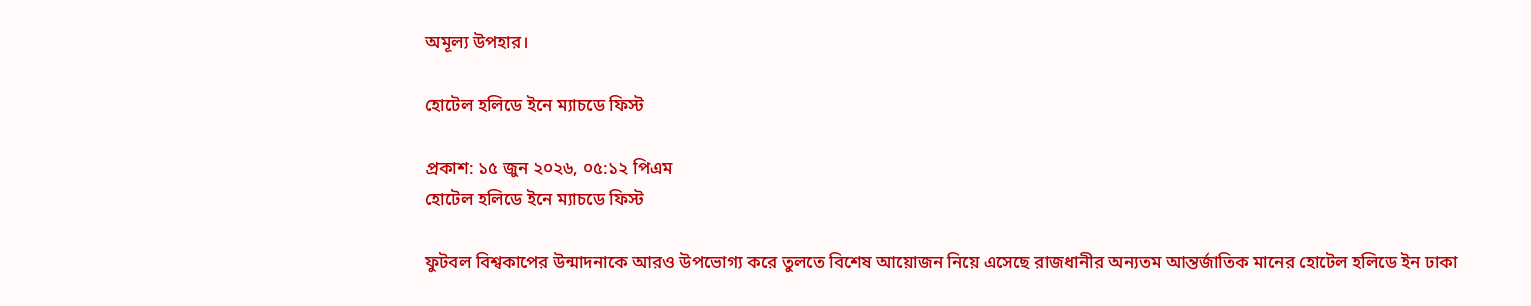অমূল্য উপহার।

হোটেল হলিডে ইনে ম্যাচডে ফিস্ট

প্রকাশ: ১৫ জুন ২০২৬, ০৫:১২ পিএম
হোটেল হলিডে ইনে ম্যাচডে ফিস্ট

ফুটবল বিশ্বকাপের উন্মাদনাকে আরও উপভোগ্য করে তুলতে বিশেষ আয়োজন নিয়ে এসেছে রাজধানীর অন্যতম আন্তর্জাতিক মানের হোটেল হলিডে ইন ঢাকা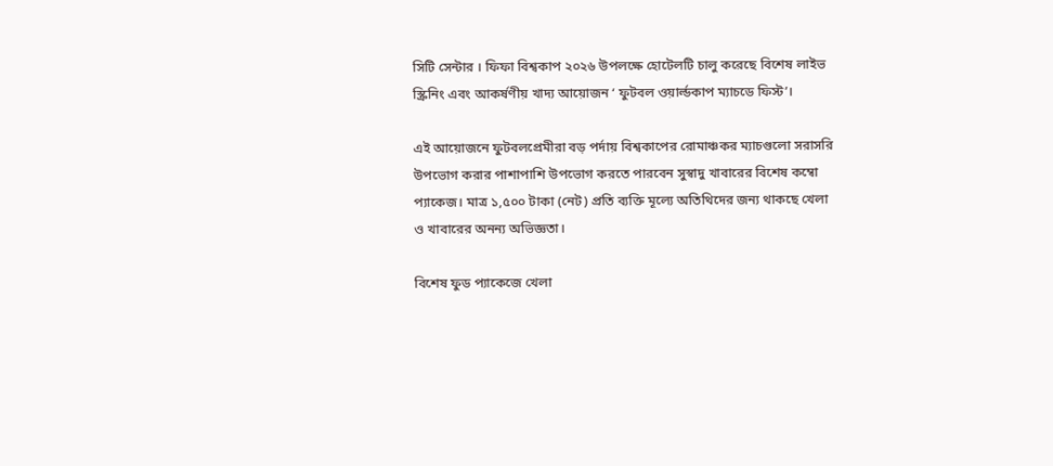সিটি সেন্টার । ফিফা বিশ্বকাপ ২০২৬ উপলক্ষে হোটেলটি চালু করেছে বিশেষ লাইভ স্ক্রিনিং এবং আকর্ষণীয় খাদ্য আয়োজন ‘ ফুটবল ওয়ার্ল্ডকাপ ম্যাচডে ফিস্ট’।

এই আয়োজনে ফুটবলপ্রেমীরা বড় পর্দায় বিশ্বকাপের রোমাঞ্চকর ম্যাচগুলো সরাসরি উপভোগ করার পাশাপাশি উপভোগ করতে পারবেন সুস্বাদু খাবারের বিশেষ কম্বো প্যাকেজ। মাত্র ১,৫০০ টাকা (নেট) প্রতি ব্যক্তি মূল্যে অতিথিদের জন্য থাকছে খেলা ও খাবারের অনন্য অভিজ্ঞতা।

বিশেষ ফুড প্যাকেজে খেলা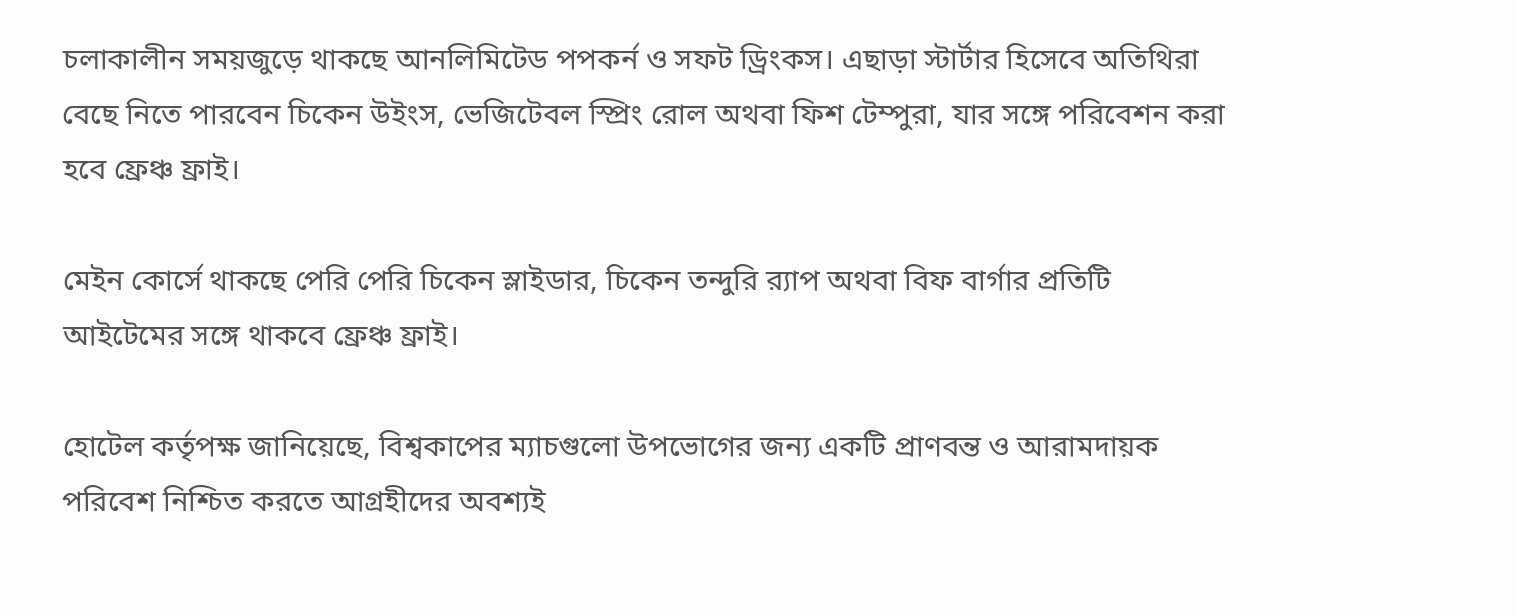চলাকালীন সময়জুড়ে থাকছে আনলিমিটেড পপকর্ন ও সফট ড্রিংকস। এছাড়া স্টার্টার হিসেবে অতিথিরা বেছে নিতে পারবেন চিকেন উইংস, ভেজিটেবল স্প্রিং রোল অথবা ফিশ টেম্পুরা, যার সঙ্গে পরিবেশন করা হবে ফ্রেঞ্চ ফ্রাই।

মেইন কোর্সে থাকছে পেরি পেরি চিকেন স্লাইডার, চিকেন তন্দুরি র‍্যাপ অথবা বিফ বার্গার প্রতিটি আইটেমের সঙ্গে থাকবে ফ্রেঞ্চ ফ্রাই।

হোটেল কর্তৃপক্ষ জানিয়েছে, বিশ্বকাপের ম্যাচগুলো উপভোগের জন্য একটি প্রাণবন্ত ও আরামদায়ক পরিবেশ নিশ্চিত করতে আগ্রহীদের অবশ্যই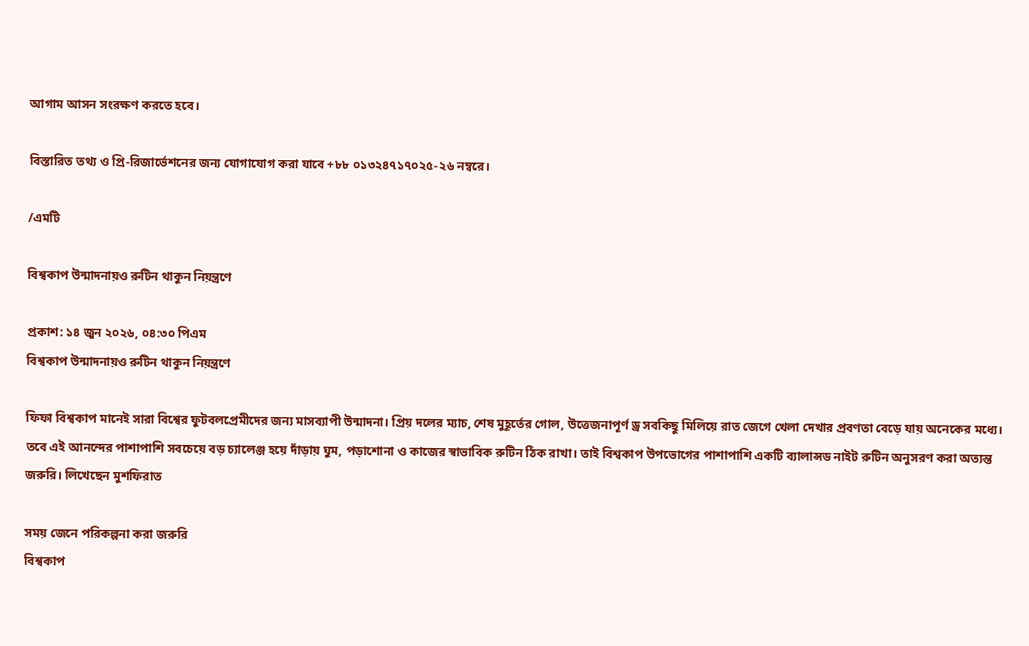আগাম আসন সংরক্ষণ করতে হবে।

বিস্তারিত তথ্য ও প্রি-রিজার্ভেশনের জন্য যোগাযোগ করা যাবে +৮৮ ০১৩২৪৭১৭০২৫-২৬ নম্বরে।

/এমটি

বিশ্বকাপ উন্মাদনায়ও রুটিন থাকুন নিয়ন্ত্রণে

প্রকাশ: ১৪ জুন ২০২৬, ০৪:৩০ পিএম
বিশ্বকাপ উন্মাদনায়ও রুটিন থাকুন নিয়ন্ত্রণে

ফিফা বিশ্বকাপ মানেই সারা বিশ্বের ফুটবলপ্রেমীদের জন্য মাসব্যাপী উন্মাদনা। প্রিয় দলের ম্যাচ, শেষ মুহূর্তের গোল, উত্তেজনাপূর্ণ ড্র সবকিছু মিলিয়ে রাত জেগে খেলা দেখার প্রবণতা বেড়ে যায় অনেকের মধ্যে। তবে এই আনন্দের পাশাপাশি সবচেয়ে বড় চ্যালেঞ্জ হয়ে দাঁড়ায় ঘুম, পড়াশোনা ও কাজের স্বাভাবিক রুটিন ঠিক রাখা। তাই বিশ্বকাপ উপভোগের পাশাপাশি একটি ব্যালান্সড নাইট রুটিন অনুসরণ করা অত্যন্ত জরুরি। লিখেছেন মুশফিরাত

সময় জেনে পরিকল্পনা করা জরুরি
বিশ্বকাপ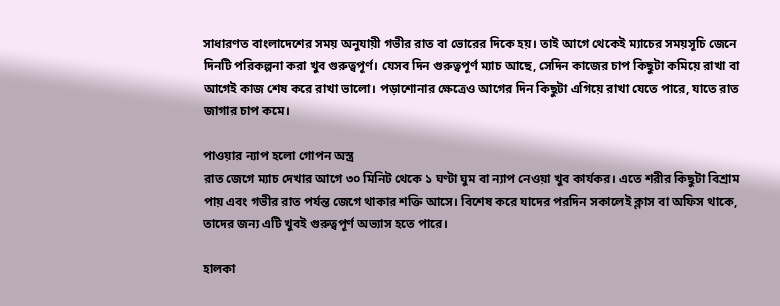সাধারণত বাংলাদেশের সময় অনুযায়ী গভীর রাত বা ভোরের দিকে হয়। তাই আগে থেকেই ম্যাচের সময়সূচি জেনে দিনটি পরিকল্পনা করা খুব গুরুত্বপূর্ণ। যেসব দিন গুরুত্বপূর্ণ ম্যাচ আছে, সেদিন কাজের চাপ কিছুটা কমিয়ে রাখা বা আগেই কাজ শেষ করে রাখা ভালো। পড়াশোনার ক্ষেত্রেও আগের দিন কিছুটা এগিয়ে রাখা যেতে পারে, যাতে রাত জাগার চাপ কমে।

পাওয়ার ন্যাপ হলো গোপন অস্ত্র
রাত জেগে ম্যাচ দেখার আগে ৩০ মিনিট থেকে ১ ঘণ্টা ঘুম বা ন্যাপ নেওয়া খুব কার্যকর। এতে শরীর কিছুটা বিশ্রাম পায় এবং গভীর রাত পর্যন্ত জেগে থাকার শক্তি আসে। বিশেষ করে যাদের পরদিন সকালেই ক্লাস বা অফিস থাকে, তাদের জন্য এটি খুবই গুরুত্বপূর্ণ অভ্যাস হতে পারে।

হালকা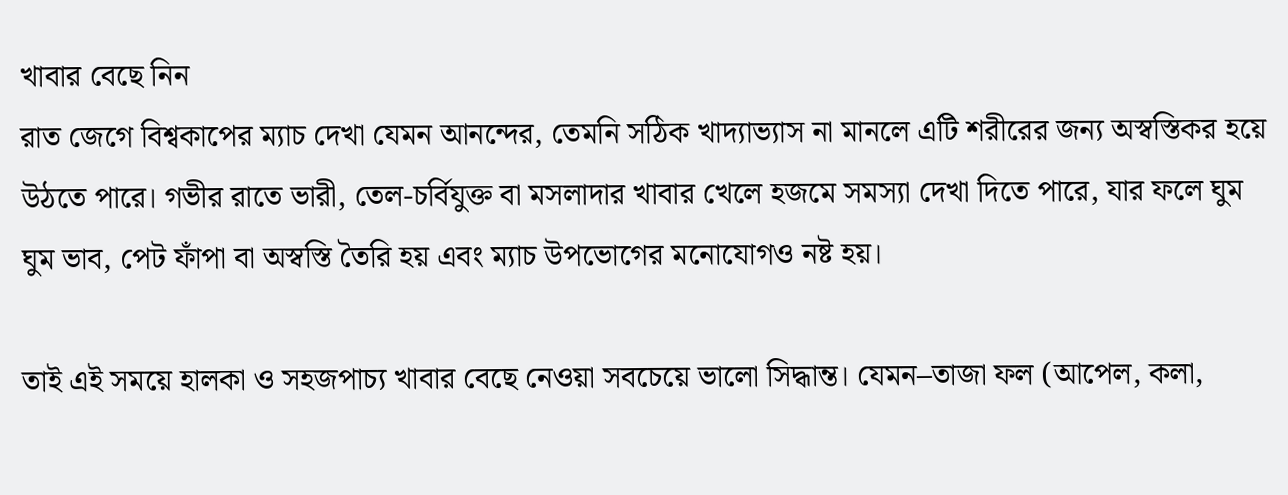খাবার বেছে নিন
রাত জেগে বিশ্বকাপের ম্যাচ দেখা যেমন আনন্দের, তেমনি সঠিক খাদ্যাভ্যাস না মানলে এটি শরীরের জন্য অস্বস্তিকর হয়ে উঠতে পারে। গভীর রাতে ভারী, তেল-চর্বিযুক্ত বা মসলাদার খাবার খেলে হজমে সমস্যা দেখা দিতে পারে, যার ফলে ঘুম ঘুম ভাব, পেট ফাঁপা বা অস্বস্তি তৈরি হয় এবং ম্যাচ উপভোগের মনোযোগও নষ্ট হয়।

তাই এই সময়ে হালকা ও সহজপাচ্য খাবার বেছে নেওয়া সবচেয়ে ভালো সিদ্ধান্ত। যেমন–তাজা ফল (আপেল, কলা,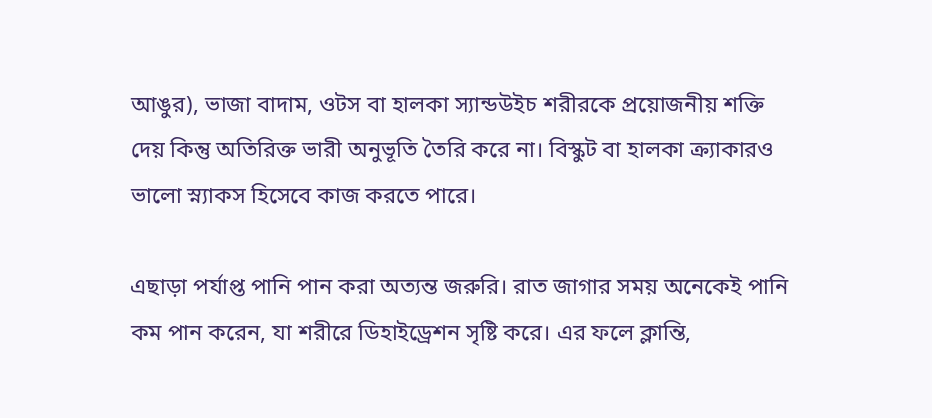আঙুর), ভাজা বাদাম, ওটস বা হালকা স্যান্ডউইচ শরীরকে প্রয়োজনীয় শক্তি দেয় কিন্তু অতিরিক্ত ভারী অনুভূতি তৈরি করে না। বিস্কুট বা হালকা ক্র্যাকারও ভালো স্ন্যাকস হিসেবে কাজ করতে পারে।

এছাড়া পর্যাপ্ত পানি পান করা অত্যন্ত জরুরি। রাত জাগার সময় অনেকেই পানি কম পান করেন, যা শরীরে ডিহাইড্রেশন সৃষ্টি করে। এর ফলে ক্লান্তি,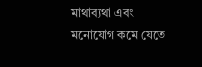মাথাব্যথা এবং মনোযোগ কমে যেতে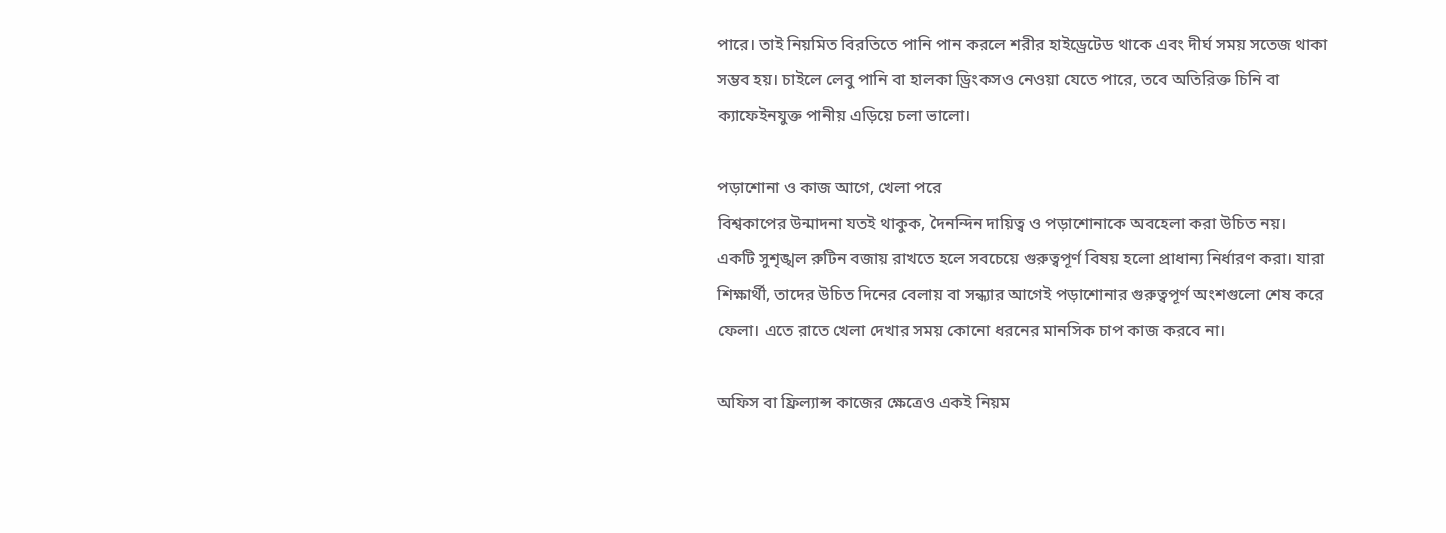পারে। তাই নিয়মিত বিরতিতে পানি পান করলে শরীর হাইড্রেটেড থাকে এবং দীর্ঘ সময় সতেজ থাকা সম্ভব হয়। চাইলে লেবু পানি বা হালকা ড্রিংকসও নেওয়া যেতে পারে, তবে অতিরিক্ত চিনি বা ক্যাফেইনযুক্ত পানীয় এড়িয়ে চলা ভালো।

পড়াশোনা ও কাজ আগে, খেলা পরে
বিশ্বকাপের উন্মাদনা যতই থাকুক, দৈনন্দিন দায়িত্ব ও পড়াশোনাকে অবহেলা করা উচিত নয়। একটি সুশৃঙ্খল রুটিন বজায় রাখতে হলে সবচেয়ে গুরুত্বপূর্ণ বিষয় হলো প্রাধান্য নির্ধারণ করা। যারা শিক্ষার্থী, তাদের উচিত দিনের বেলায় বা সন্ধ্যার আগেই পড়াশোনার গুরুত্বপূর্ণ অংশগুলো শেষ করে ফেলা। এতে রাতে খেলা দেখার সময় কোনো ধরনের মানসিক চাপ কাজ করবে না।

অফিস বা ফ্রিল্যান্স কাজের ক্ষেত্রেও একই নিয়ম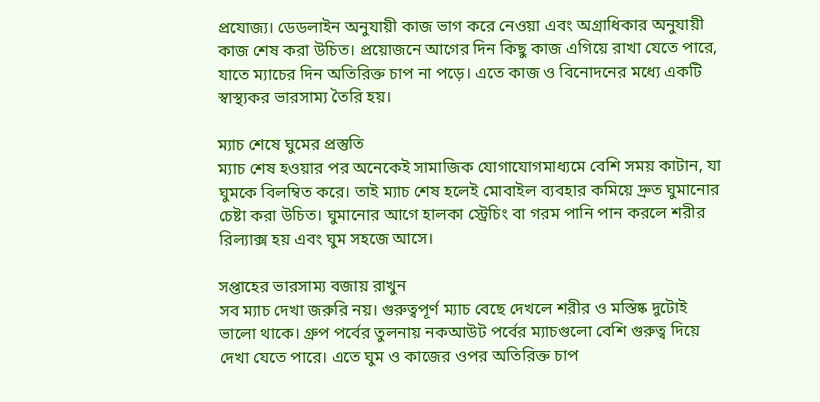প্রযোজ্য। ডেডলাইন অনুযায়ী কাজ ভাগ করে নেওয়া এবং অগ্রাধিকার অনুযায়ী কাজ শেষ করা উচিত। প্রয়োজনে আগের দিন কিছু কাজ এগিয়ে রাখা যেতে পারে, যাতে ম্যাচের দিন অতিরিক্ত চাপ না পড়ে। এতে কাজ ও বিনোদনের মধ্যে একটি স্বাস্থ্যকর ভারসাম্য তৈরি হয়।

ম্যাচ শেষে ঘুমের প্রস্তুতি
ম্যাচ শেষ হওয়ার পর অনেকেই সামাজিক যোগাযোগমাধ্যমে বেশি সময় কাটান, যা ঘুমকে বিলম্বিত করে। তাই ম্যাচ শেষ হলেই মোবাইল ব্যবহার কমিয়ে দ্রুত ঘুমানোর চেষ্টা করা উচিত। ঘুমানোর আগে হালকা স্ট্রেচিং বা গরম পানি পান করলে শরীর রিল্যাক্স হয় এবং ঘুম সহজে আসে।

সপ্তাহের ভারসাম্য বজায় রাখুন
সব ম্যাচ দেখা জরুরি নয়। গুরুত্বপূর্ণ ম্যাচ বেছে দেখলে শরীর ও মস্তিষ্ক দুটোই ভালো থাকে। গ্রুপ পর্বের তুলনায় নকআউট পর্বের ম্যাচগুলো বেশি গুরুত্ব দিয়ে দেখা যেতে পারে। এতে ঘুম ও কাজের ওপর অতিরিক্ত চাপ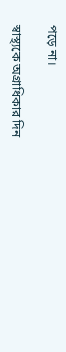পড়ে না।

স্বাস্থ্যকে অগ্রাধিকার দিন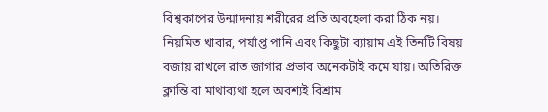বিশ্বকাপের উন্মাদনায় শরীরের প্রতি অবহেলা করা ঠিক নয়। নিয়মিত খাবার, পর্যাপ্ত পানি এবং কিছুটা ব্যায়াম এই তিনটি বিষয় বজায় রাখলে রাত জাগার প্রভাব অনেকটাই কমে যায়। অতিরিক্ত ক্লান্তি বা মাথাব্যথা হলে অবশ্যই বিশ্রাম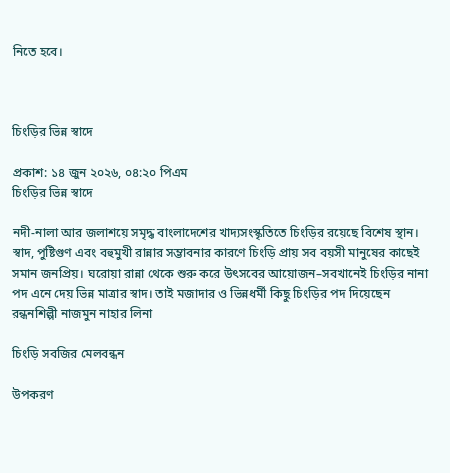নিতে হবে।



চিংড়ির ভিন্ন স্বাদে

প্রকাশ: ১৪ জুন ২০২৬, ০৪:২০ পিএম
চিংড়ির ভিন্ন স্বাদে

নদী-নালা আর জলাশয়ে সমৃদ্ধ বাংলাদেশের খাদ্যসংস্কৃতিতে চিংড়ির রয়েছে বিশেষ স্থান। স্বাদ, পুষ্টিগুণ এবং বহুমুখী রান্নার সম্ভাবনার কারণে চিংড়ি প্রায় সব বয়সী মানুষের কাছেই সমান জনপ্রিয়। ঘরোয়া রান্না থেকে শুরু করে উৎসবের আয়োজন–সবখানেই চিংড়ির নানা পদ এনে দেয় ভিন্ন মাত্রার স্বাদ। তাই মজাদার ও ভিন্নধর্মী কিছু চিংড়ির পদ দিয়েছেন রন্ধনশিল্পী নাজমুন নাহার লিনা

চিংড়ি সবজির মেলবন্ধন

উপকরণ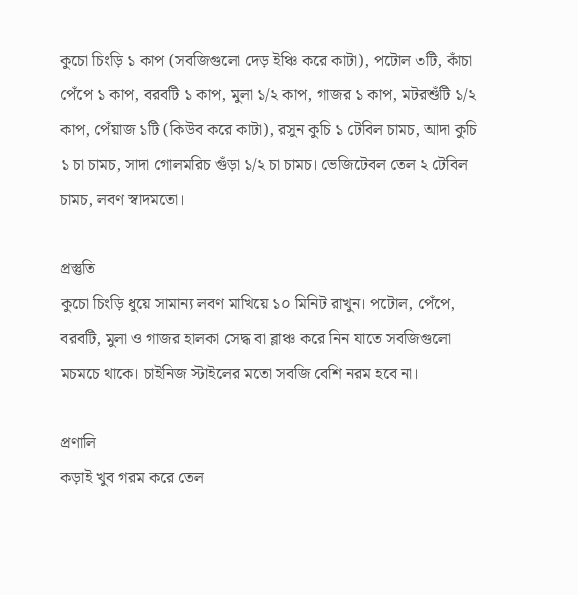কুচো চিংড়ি ১ কাপ (সবজিগুলো দেড় ইঞ্চি করে কাটা), পটোল ৩টি, কাঁচা পেঁপে ১ কাপ, বরবটি ১ কাপ, মুলা ১/২ কাপ, গাজর ১ কাপ, মটরশুঁটি ১/২ কাপ, পেঁয়াজ ১টি (কিউব করে কাটা), রসুন কুচি ১ টেবিল চামচ, আদা কুচি ১ চা চামচ, সাদা গোলমরিচ গুঁড়া ১/২ চা চামচ। ভেজিটেবল তেল ২ টেবিল চামচ, লবণ স্বাদমতো।

প্রস্তুতি
কুচো চিংড়ি ধুয়ে সামান্য লবণ মাখিয়ে ১০ মিনিট রাখুন। পটোল, পেঁপে, বরবটি, মুলা ও গাজর হালকা সেদ্ধ বা ব্লাঞ্চ করে নিন যাতে সবজিগুলো মচমচে থাকে। চাইনিজ স্টাইলের মতো সবজি বেশি নরম হবে না।

প্রণালি
কড়াই খুব গরম করে তেল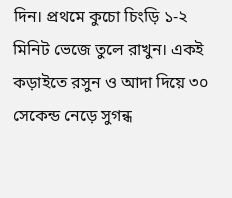দিন। প্রথমে কুচো চিংড়ি ১-২ মিনিট ভেজে তুলে রাখুন। একই কড়াইতে রসুন ও আদা দিয়ে ৩০ সেকেন্ড নেড়ে সুগন্ধ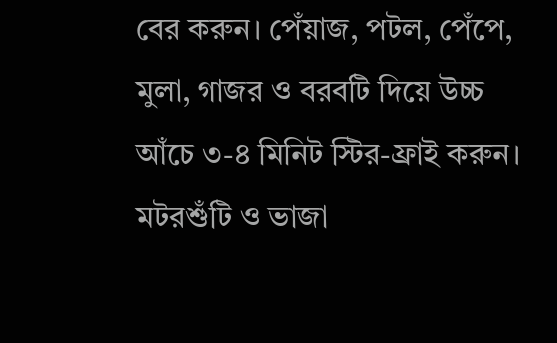বের করুন। পেঁয়াজ, পটল, পেঁপে, মুলা, গাজর ও বরবটি দিয়ে উচ্চ আঁচে ৩-৪ মিনিট স্টির-ফ্রাই করুন। মটরশুঁটি ও ভাজা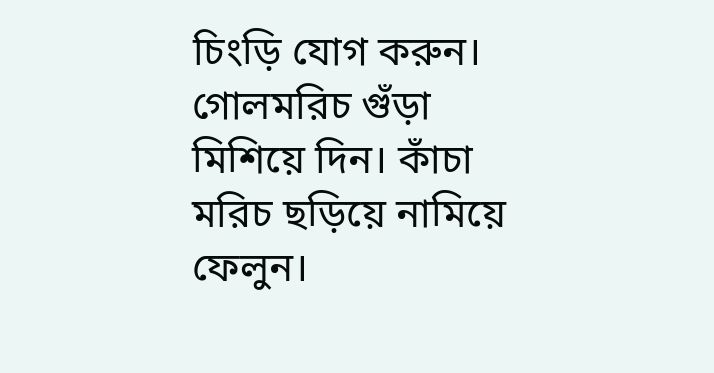চিংড়ি যোগ করুন। গোলমরিচ গুঁড়া মিশিয়ে দিন। কাঁচা মরিচ ছড়িয়ে নামিয়ে ফেলুন।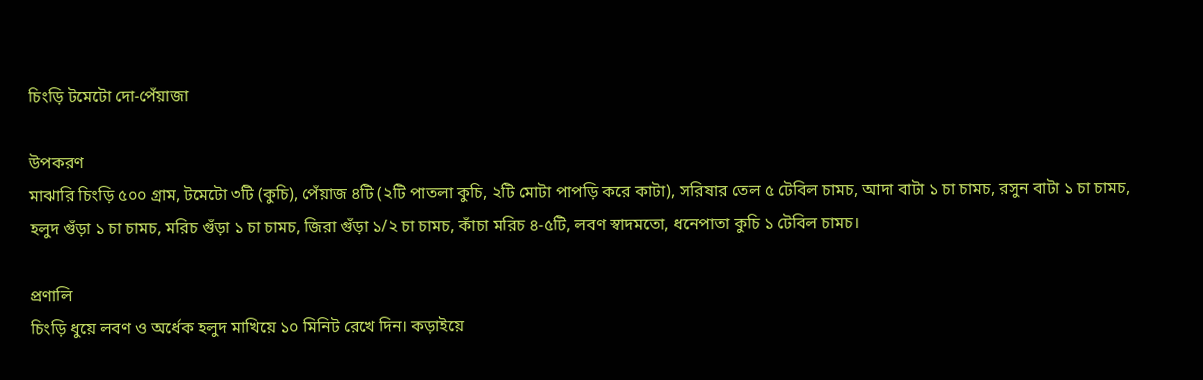চিংড়ি টমেটো দো-পেঁয়াজা

উপকরণ
মাঝারি চিংড়ি ৫০০ গ্রাম, টমেটো ৩টি (কুচি), পেঁয়াজ ৪টি (২টি পাতলা কুচি, ২টি মোটা পাপড়ি করে কাটা), সরিষার তেল ৫ টেবিল চামচ, আদা বাটা ১ চা চামচ, রসুন বাটা ১ চা চামচ, হলুদ গুঁড়া ১ চা চামচ, মরিচ গুঁড়া ১ চা চামচ, জিরা গুঁড়া ১/২ চা চামচ, কাঁচা মরিচ ৪-৫টি, লবণ স্বাদমতো, ধনেপাতা কুচি ১ টেবিল চামচ।

প্রণালি
চিংড়ি ধুয়ে লবণ ও অর্ধেক হলুদ মাখিয়ে ১০ মিনিট রেখে দিন। কড়াইয়ে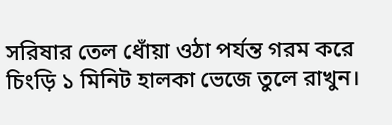সরিষার তেল ধোঁয়া ওঠা পর্যন্ত গরম করে চিংড়ি ১ মিনিট হালকা ভেজে তুলে রাখুন।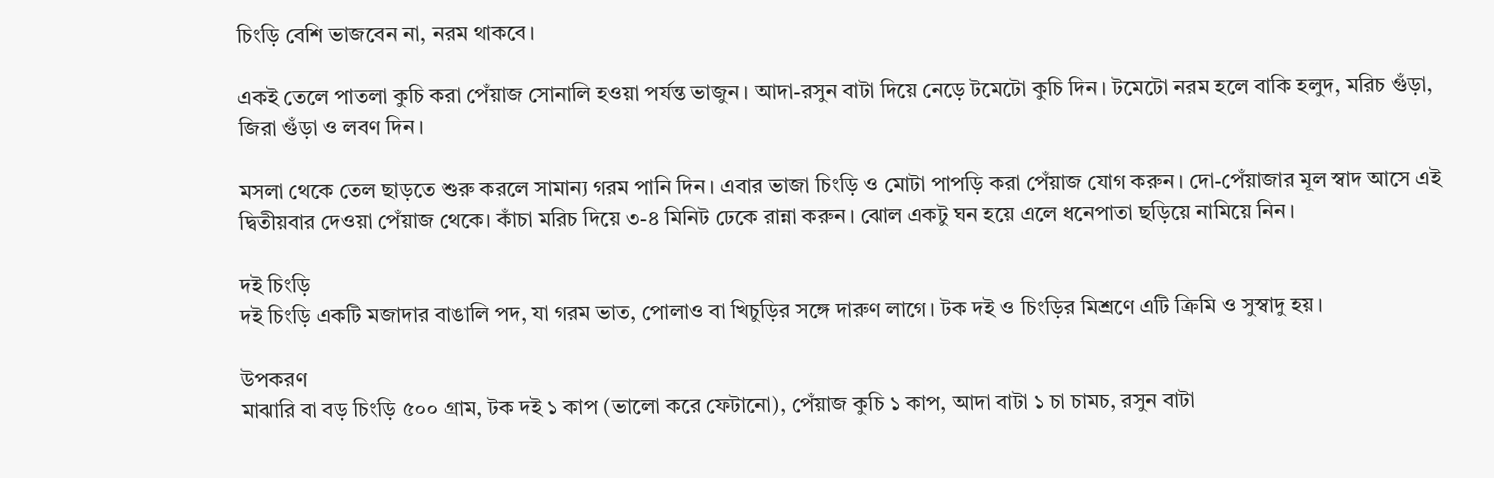চিংড়ি বেশি ভাজবেন না, নরম থাকবে।

একই তেলে পাতলা কুচি করা পেঁয়াজ সোনালি হওয়া পর্যন্ত ভাজুন। আদা-রসুন বাটা দিয়ে নেড়ে টমেটো কুচি দিন। টমেটো নরম হলে বাকি হলুদ, মরিচ গুঁড়া, জিরা গুঁড়া ও লবণ দিন।

মসলা থেকে তেল ছাড়তে শুরু করলে সামান্য গরম পানি দিন। এবার ভাজা চিংড়ি ও মোটা পাপড়ি করা পেঁয়াজ যোগ করুন। দো-পেঁয়াজার মূল স্বাদ আসে এই দ্বিতীয়বার দেওয়া পেঁয়াজ থেকে। কাঁচা মরিচ দিয়ে ৩-৪ মিনিট ঢেকে রান্না করুন। ঝোল একটু ঘন হয়ে এলে ধনেপাতা ছড়িয়ে নামিয়ে নিন।

দই চিংড়ি
দই চিংড়ি একটি মজাদার বাঙালি পদ, যা গরম ভাত, পোলাও বা খিচুড়ির সঙ্গে দারুণ লাগে। টক দই ও চিংড়ির মিশ্রণে এটি ক্রিমি ও সুস্বাদু হয়।

উপকরণ
মাঝারি বা বড় চিংড়ি ৫০০ গ্রাম, টক দই ১ কাপ (ভালো করে ফেটানো), পেঁয়াজ কুচি ১ কাপ, আদা বাটা ১ চা চামচ, রসুন বাটা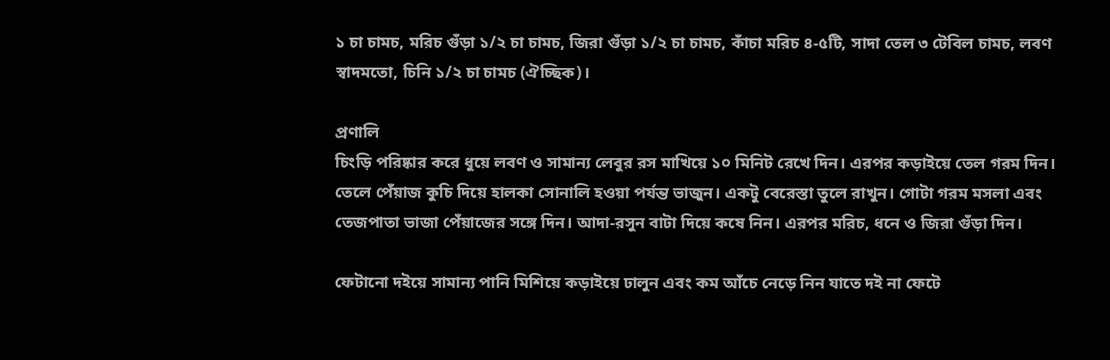১ চা চামচ, মরিচ গুঁড়া ১/২ চা চামচ, জিরা গুঁড়া ১/২ চা চামচ, কাঁচা মরিচ ৪-৫টি, সাদা তেল ৩ টেবিল চামচ, লবণ স্বাদমতো, চিনি ১/২ চা চামচ (ঐচ্ছিক)।

প্রণালি
চিংড়ি পরিষ্কার করে ধুয়ে লবণ ও সামান্য লেবুর রস মাখিয়ে ১০ মিনিট রেখে দিন। এরপর কড়াইয়ে তেল গরম দিন। তেলে পেঁয়াজ কুচি দিয়ে হালকা সোনালি হওয়া পর্যন্ত ভাজুন। একটু বেরেস্তা তুলে রাখুন। গোটা গরম মসলা এবং তেজপাতা ভাজা পেঁয়াজের সঙ্গে দিন। আদা-রসুন বাটা দিয়ে কষে নিন। এরপর মরিচ, ধনে ও জিরা গুঁড়া দিন।

ফেটানো দইয়ে সামান্য পানি মিশিয়ে কড়াইয়ে ঢালুন এবং কম আঁচে নেড়ে নিন যাতে দই না ফেটে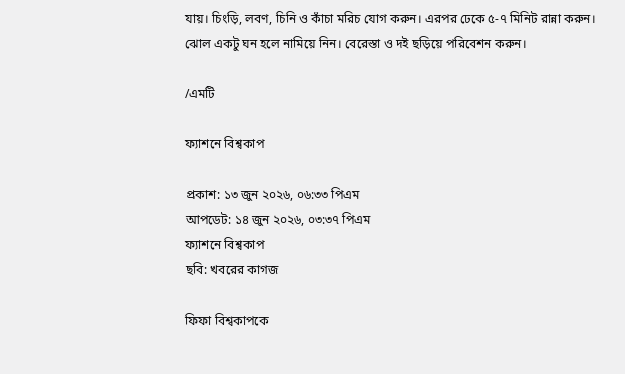যায়। চিংড়ি, লবণ, চিনি ও কাঁচা মরিচ যোগ করুন। এরপর ঢেকে ৫-৭ মিনিট রান্না করুন। ঝোল একটু ঘন হলে নামিয়ে নিন। বেরেস্তা ও দই ছড়িয়ে পরিবেশন করুন।

/এমটি

ফ্যাশনে বিশ্বকাপ

প্রকাশ: ১৩ জুন ২০২৬, ০৬:৩৩ পিএম
আপডেট: ১৪ জুন ২০২৬, ০৩:৩৭ পিএম
ফ্যাশনে বিশ্বকাপ
ছবি: খবরের কাগজ

ফিফা বিশ্বকাপকে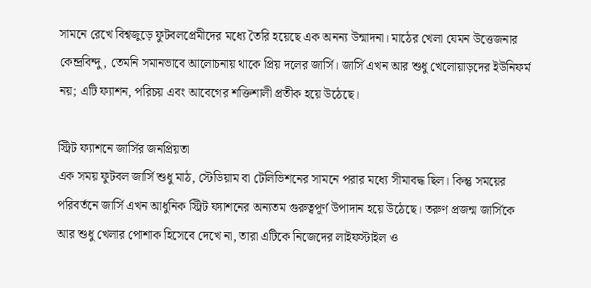সামনে রেখে বিশ্বজুড়ে ফুটবলপ্রেমীদের মধ্যে তৈরি হয়েছে এক অনন্য উন্মাদনা। মাঠের খেলা যেমন উত্তেজনার কেন্দ্রবিন্দু, তেমনি সমানভাবে আলোচনায় থাকে প্রিয় দলের জার্সি। জার্সি এখন আর শুধু খেলোয়াড়দের ইউনিফর্ম নয়; এটি ফ্যাশন, পরিচয় এবং আবেগের শক্তিশালী প্রতীক হয়ে উঠেছে।

স্ট্রিট ফ্যাশনে জার্সির জনপ্রিয়তা
এক সময় ফুটবল জার্সি শুধু মাঠ, স্টেডিয়াম বা টেলিভিশনের সামনে পরার মধ্যে সীমাবদ্ধ ছিল। কিন্তু সময়ের পরিবর্তনে জার্সি এখন আধুনিক স্ট্রিট ফ্যাশনের অন্যতম গুরুত্বপূর্ণ উপাদান হয়ে উঠেছে। তরুণ প্রজন্ম জার্সিকে আর শুধু খেলার পোশাক হিসেবে দেখে না, তারা এটিকে নিজেদের লাইফস্টাইল ও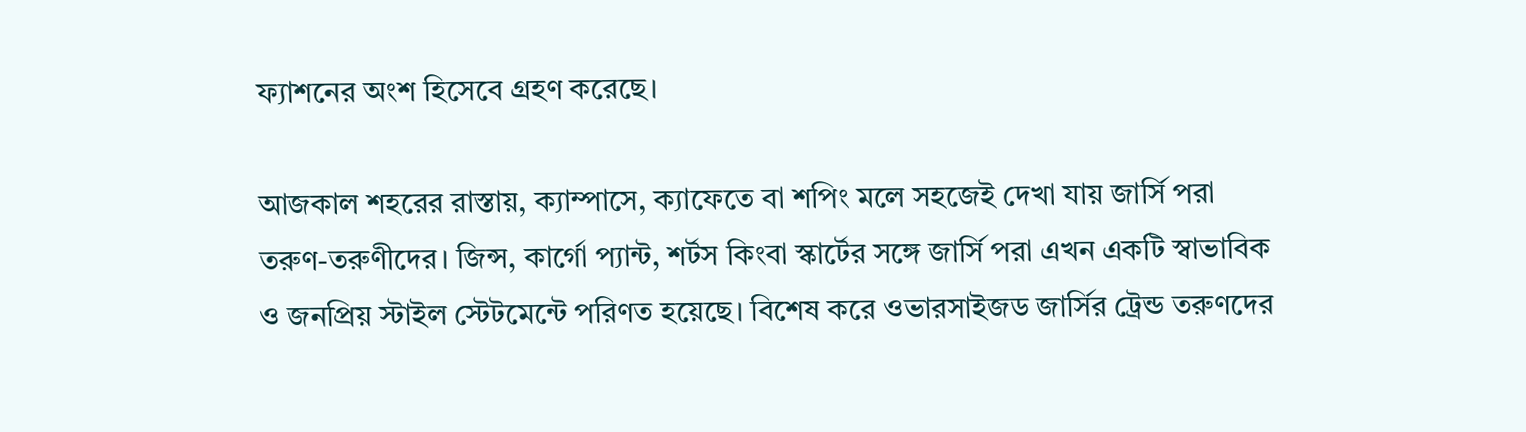ফ্যাশনের অংশ হিসেবে গ্রহণ করেছে।

আজকাল শহরের রাস্তায়, ক্যাম্পাসে, ক্যাফেতে বা শপিং মলে সহজেই দেখা যায় জার্সি পরা তরুণ-তরুণীদের। জিন্স, কার্গো প্যান্ট, শর্টস কিংবা স্কার্টের সঙ্গে জার্সি পরা এখন একটি স্বাভাবিক ও জনপ্রিয় স্টাইল স্টেটমেন্টে পরিণত হয়েছে। বিশেষ করে ওভারসাইজড জার্সির ট্রেন্ড তরুণদের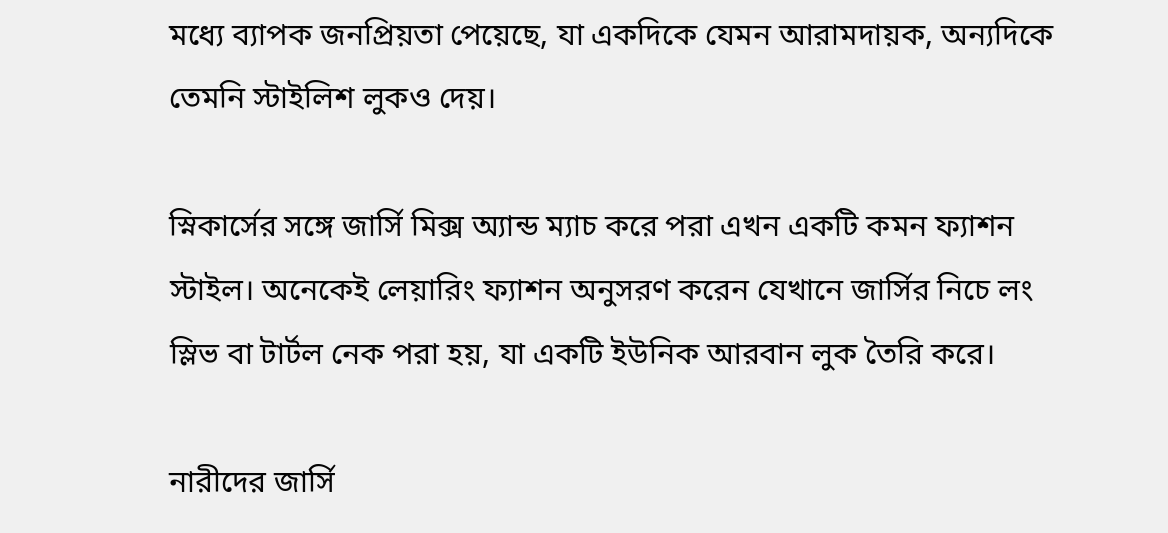মধ্যে ব্যাপক জনপ্রিয়তা পেয়েছে, যা একদিকে যেমন আরামদায়ক, অন্যদিকে তেমনি স্টাইলিশ লুকও দেয়।

স্নিকার্সের সঙ্গে জার্সি মিক্স অ্যান্ড ম্যাচ করে পরা এখন একটি কমন ফ্যাশন স্টাইল। অনেকেই লেয়ারিং ফ্যাশন অনুসরণ করেন যেখানে জার্সির নিচে লং স্লিভ বা টার্টল নেক পরা হয়, যা একটি ইউনিক আরবান লুক তৈরি করে।

নারীদের জার্সি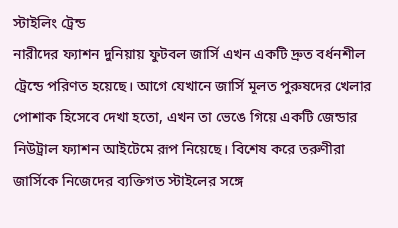স্টাইলিং ট্রেন্ড
নারীদের ফ্যাশন দুনিয়ায় ফুটবল জার্সি এখন একটি দ্রুত বর্ধনশীল ট্রেন্ডে পরিণত হয়েছে। আগে যেখানে জার্সি মূলত পুরুষদের খেলার পোশাক হিসেবে দেখা হতো, এখন তা ভেঙে গিয়ে একটি জেন্ডার নিউট্রাল ফ্যাশন আইটেমে রূপ নিয়েছে। বিশেষ করে তরুণীরা জার্সিকে নিজেদের ব্যক্তিগত স্টাইলের সঙ্গে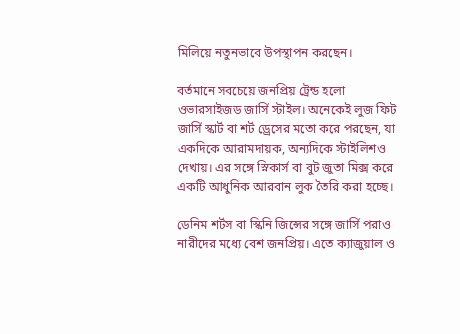মিলিয়ে নতুনভাবে উপস্থাপন করছেন।

বর্তমানে সবচেয়ে জনপ্রিয় ট্রেন্ড হলো ওভারসাইজড জার্সি স্টাইল। অনেকেই লুজ ফিট জার্সি স্কার্ট বা শর্ট ড্রেসের মতো করে পরছেন, যা একদিকে আরামদায়ক, অন্যদিকে স্টাইলিশও দেখায়। এর সঙ্গে স্নিকার্স বা বুট জুতা মিক্স করে একটি আধুনিক আরবান লুক তৈরি করা হচ্ছে।

ডেনিম শর্টস বা স্কিনি জিন্সের সঙ্গে জার্সি পরাও নারীদের মধ্যে বেশ জনপ্রিয়। এতে ক্যাজুয়াল ও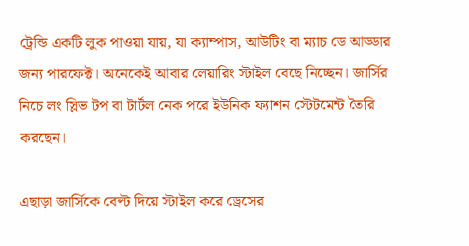ট্রেন্ডি একটি লুক পাওয়া যায়, যা ক্যাম্পাস, আউটিং বা ম্যাচ ডে আড্ডার জন্য পারফেক্ট। অনেকেই আবার লেয়ারিং স্টাইল বেছে নিচ্ছেন। জার্সির নিচে লং স্লিভ টপ বা টার্টল নেক পরে ইউনিক ফ্যাশন স্টেটমেন্ট তৈরি করছেন।

এছাড়া জার্সিকে বেল্ট দিয়ে স্টাইল করে ড্রেসের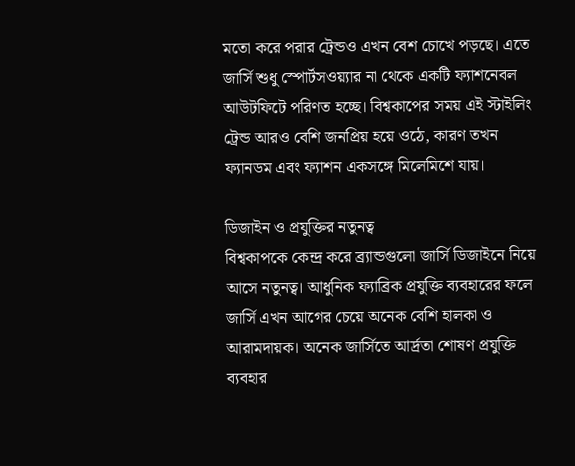মতো করে পরার ট্রেন্ডও এখন বেশ চোখে পড়ছে। এতে জার্সি শুধু স্পোর্টসওয়্যার না থেকে একটি ফ্যাশনেবল আউটফিটে পরিণত হচ্ছে। বিশ্বকাপের সময় এই স্টাইলিং ট্রেন্ড আরও বেশি জনপ্রিয় হয়ে ওঠে, কারণ তখন ফ্যানডম এবং ফ্যাশন একসঙ্গে মিলেমিশে যায়।

ডিজাইন ও প্রযুক্তির নতুনত্ব
বিশ্বকাপকে কেন্দ্র করে ব্র্যান্ডগুলো জার্সি ডিজাইনে নিয়ে আসে নতুনত্ব। আধুনিক ফ্যাব্রিক প্রযুক্তি ব্যবহারের ফলে জার্সি এখন আগের চেয়ে অনেক বেশি হালকা ও আরামদায়ক। অনেক জার্সিতে আর্দ্রতা শোষণ প্রযুক্তি ব্যবহার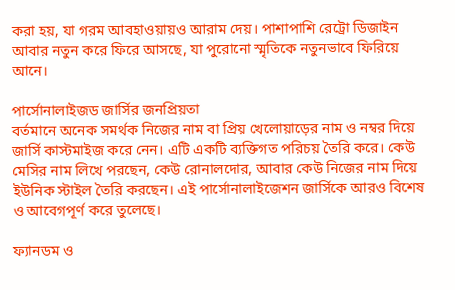করা হয়, যা গরম আবহাওয়ায়ও আরাম দেয়। পাশাপাশি রেট্রো ডিজাইন আবার নতুন করে ফিরে আসছে, যা পুরোনো স্মৃতিকে নতুনভাবে ফিরিয়ে আনে।

পার্সোনালাইজড জার্সির জনপ্রিয়তা
বর্তমানে অনেক সমর্থক নিজের নাম বা প্রিয় খেলোয়াড়ের নাম ও নম্বর দিয়ে জার্সি কাস্টমাইজ করে নেন। এটি একটি ব্যক্তিগত পরিচয় তৈরি করে। কেউ মেসির নাম লিখে পরছেন, কেউ রোনালদোর, আবার কেউ নিজের নাম দিয়ে ইউনিক স্টাইল তৈরি করছেন। এই পার্সোনালাইজেশন জার্সিকে আরও বিশেষ ও আবেগপূর্ণ করে তুলেছে।

ফ্যানডম ও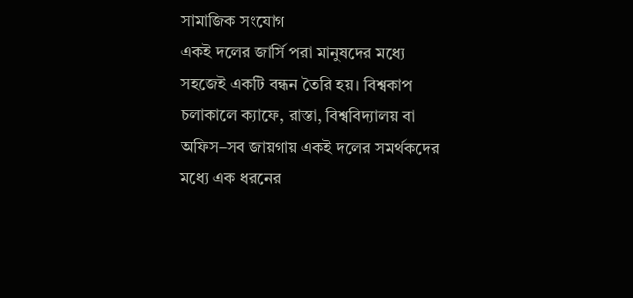সামাজিক সংযোগ
একই দলের জার্সি পরা মানুষদের মধ্যে সহজেই একটি বন্ধন তৈরি হয়। বিশ্বকাপ চলাকালে ক্যাফে, রাস্তা, বিশ্ববিদ্যালয় বা অফিস–সব জায়গায় একই দলের সমর্থকদের মধ্যে এক ধরনের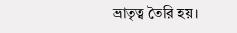ভ্রাতৃত্ব তৈরি হয়।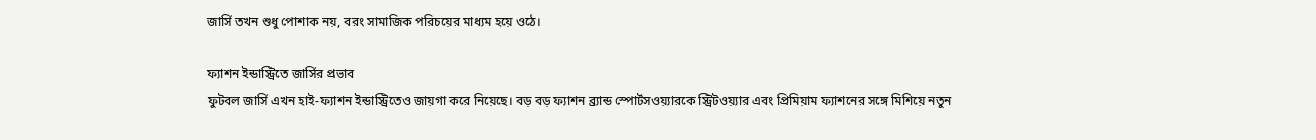জার্সি তখন শুধু পোশাক নয়, বরং সামাজিক পরিচয়ের মাধ্যম হয়ে ওঠে।

ফ্যাশন ইন্ডাস্ট্রিতে জার্সির প্রভাব
ফুটবল জার্সি এখন হাই-ফ্যাশন ইন্ডাস্ট্রিতেও জায়গা করে নিয়েছে। বড় বড় ফ্যাশন ব্র্যান্ড স্পোর্টসওয়্যারকে স্ট্রিটওয়্যার এবং প্রিমিয়াম ফ্যাশনের সঙ্গে মিশিয়ে নতুন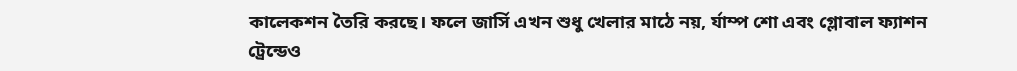কালেকশন তৈরি করছে। ফলে জার্সি এখন শুধু খেলার মাঠে নয়, র্যাম্প শো এবং গ্লোবাল ফ্যাশন ট্রেন্ডেও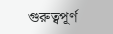গুরুত্বপূর্ণ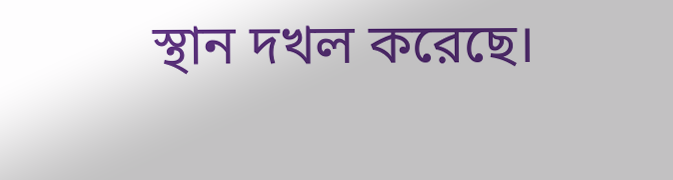স্থান দখল করেছে।